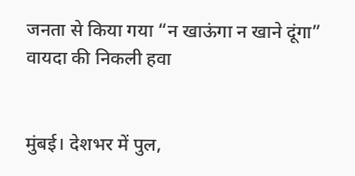जनता से किया गया “न खाऊंगा न खाने दूंगा” वायदा की निकली हवा


मुंबई। देशभर में पुल,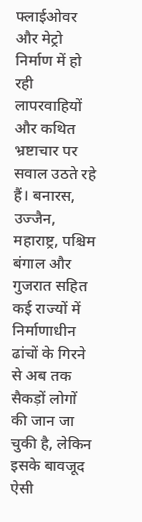फ्लाईओवर और मेट्रो निर्माण में हो रही लापरवाहियों और कथित भ्रष्टाचार पर सवाल उठते रहे हैं। बनारस, उज्जैन, महाराष्ट्र, पश्चिम बंगाल और गुजरात सहित कई राज्यों में निर्माणाधीन ढांचों के गिरने से अब तक सैकड़ों लोगों की जान जा चुकी है, लेकिन इसके बावजूद ऐसी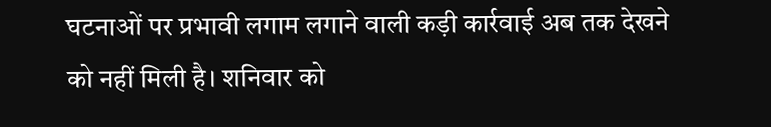घटनाओं पर प्रभावी लगाम लगाने वाली कड़ी कार्रवाई अब तक देखने को नहीं मिली है। शनिवार को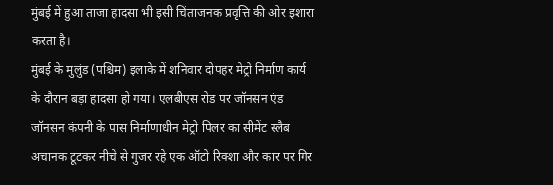मुंबई में हुआ ताजा हादसा भी इसी चिंताजनक प्रवृत्ति की ओर इशारा करता है।
मुंबई के मुलुंड (पश्चिम) इलाके में शनिवार दोपहर मेट्रो निर्माण कार्य के दौरान बड़ा हादसा हो गया। एलबीएस रोड पर जॉनसन एंड जॉनसन कंपनी के पास निर्माणाधीन मेट्रो पिलर का सीमेंट स्लैब अचानक टूटकर नीचे से गुजर रहे एक ऑटो रिक्शा और कार पर गिर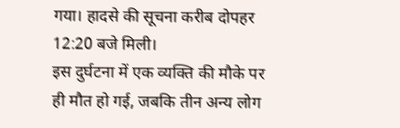गया। हादसे की सूचना करीब दोपहर 12:20 बजे मिली।
इस दुर्घटना में एक व्यक्ति की मौके पर ही मौत हो गई, जबकि तीन अन्य लोग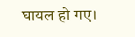घायल हो गए।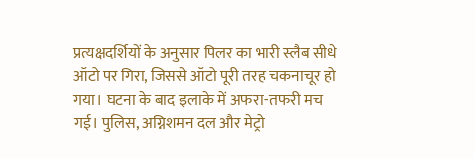प्रत्यक्षदर्शियों के अनुसार पिलर का भारी स्लैब सीधे ऑटो पर गिरा, जिससे ऑटो पूरी तरह चकनाचूर हो गया। घटना के बाद इलाके में अफरा-तफरी मच गई। पुलिस, अग्निशमन दल और मेट्रो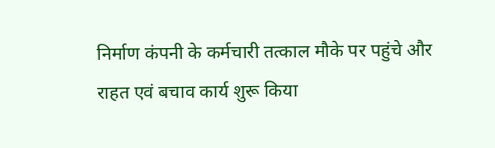निर्माण कंपनी के कर्मचारी तत्काल मौके पर पहुंचे और राहत एवं बचाव कार्य शुरू किया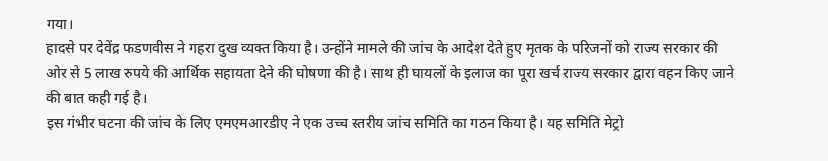गया।
हादसे पर देवेंद्र फडणवीस ने गहरा दुख व्यक्त किया है। उन्होंने मामले की जांच के आदेश देते हुए मृतक के परिजनों को राज्य सरकार की ओर से 5 लाख रुपये की आर्थिक सहायता देने की घोषणा की है। साथ ही घायलों के इलाज का पूरा खर्च राज्य सरकार द्वारा वहन किए जाने की बात कही गई है।
इस गंभीर घटना की जांच के लिए एमएमआरडीए ने एक उच्च स्तरीय जांच समिति का गठन किया है। यह समिति मेट्रो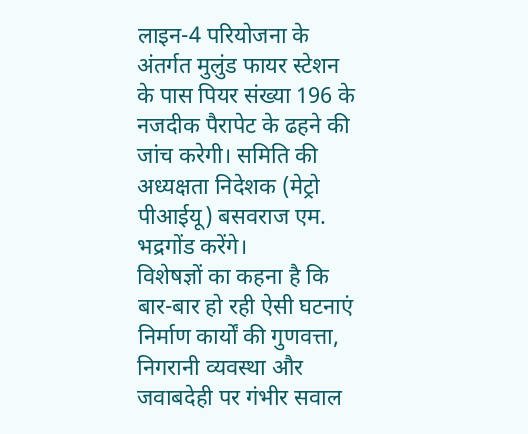लाइन-4 परियोजना के अंतर्गत मुलुंड फायर स्टेशन के पास पियर संख्या 196 के नजदीक पैरापेट के ढहने की जांच करेगी। समिति की अध्यक्षता निदेशक (मेट्रो पीआईयू) बसवराज एम. भद्रगोंड करेंगे।
विशेषज्ञों का कहना है कि बार-बार हो रही ऐसी घटनाएं निर्माण कार्यों की गुणवत्ता, निगरानी व्यवस्था और जवाबदेही पर गंभीर सवाल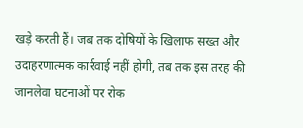खड़े करती हैं। जब तक दोषियों के खिलाफ सख्त और उदाहरणात्मक कार्रवाई नहीं होगी, तब तक इस तरह की जानलेवा घटनाओं पर रोक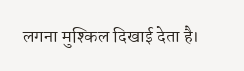लगना मुश्किल दिखाई देता है।